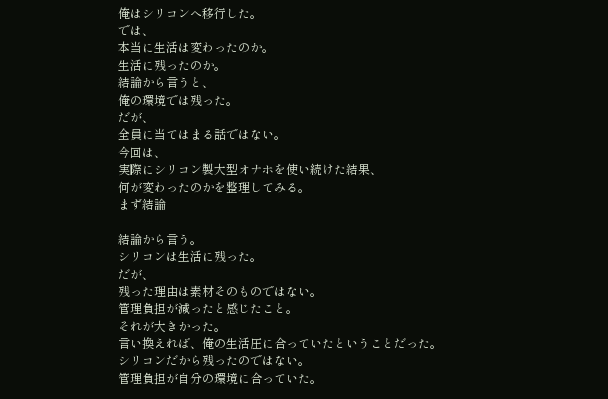俺はシリコンへ移行した。
では、
本当に生活は変わったのか。
生活に残ったのか。
結論から言うと、
俺の環境では残った。
だが、
全員に当てはまる話ではない。
今回は、
実際にシリコン製大型オナホを使い続けた結果、
何が変わったのかを整理してみる。
まず結論

結論から言う。
シリコンは生活に残った。
だが、
残った理由は素材そのものではない。
管理負担が減ったと感じたこと。
それが大きかった。
言い換えれば、俺の生活圧に合っていたということだった。
シリコンだから残ったのではない。
管理負担が自分の環境に合っていた。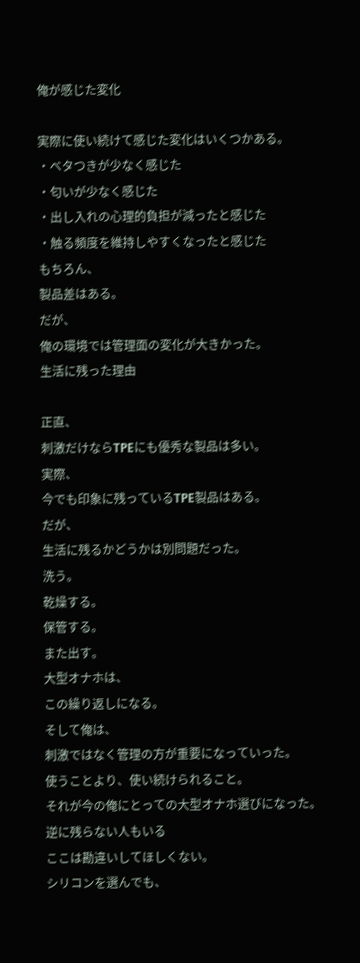俺が感じた変化

実際に使い続けて感じた変化はいくつかある。
・ベタつきが少なく感じた
・匂いが少なく感じた
・出し入れの心理的負担が減ったと感じた
・触る頻度を維持しやすくなったと感じた
もちろん、
製品差はある。
だが、
俺の環境では管理面の変化が大きかった。
生活に残った理由

正直、
刺激だけならTPEにも優秀な製品は多い。
実際、
今でも印象に残っているTPE製品はある。
だが、
生活に残るかどうかは別問題だった。
洗う。
乾燥する。
保管する。
また出す。
大型オナホは、
この繰り返しになる。
そして俺は、
刺激ではなく管理の方が重要になっていった。
使うことより、使い続けられること。
それが今の俺にとっての大型オナホ選びになった。
逆に残らない人もいる
ここは勘違いしてほしくない。
シリコンを選んでも、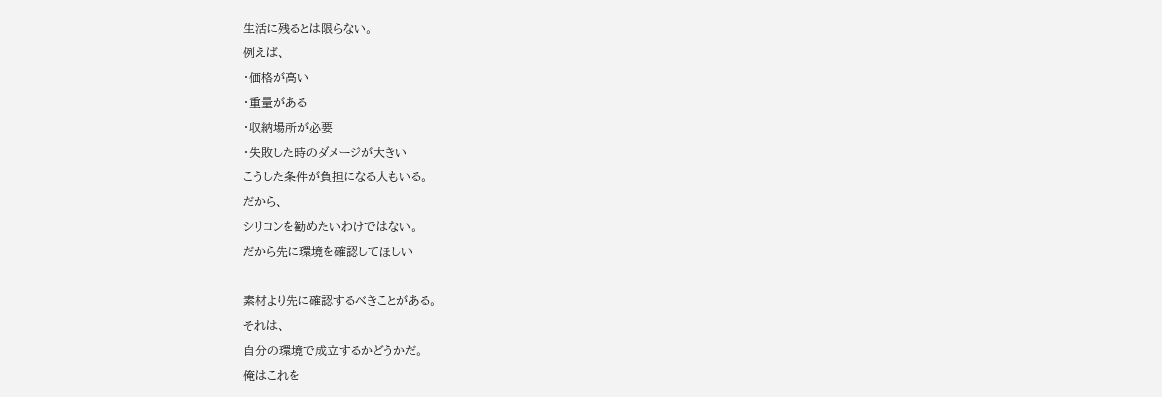生活に残るとは限らない。
例えば、
・価格が高い
・重量がある
・収納場所が必要
・失敗した時のダメージが大きい
こうした条件が負担になる人もいる。
だから、
シリコンを勧めたいわけではない。
だから先に環境を確認してほしい

素材より先に確認するべきことがある。
それは、
自分の環境で成立するかどうかだ。
俺はこれを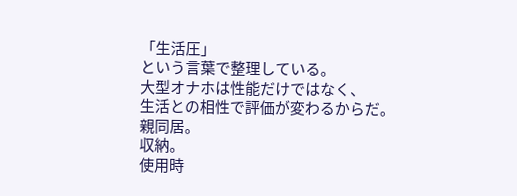「生活圧」
という言葉で整理している。
大型オナホは性能だけではなく、
生活との相性で評価が変わるからだ。
親同居。
収納。
使用時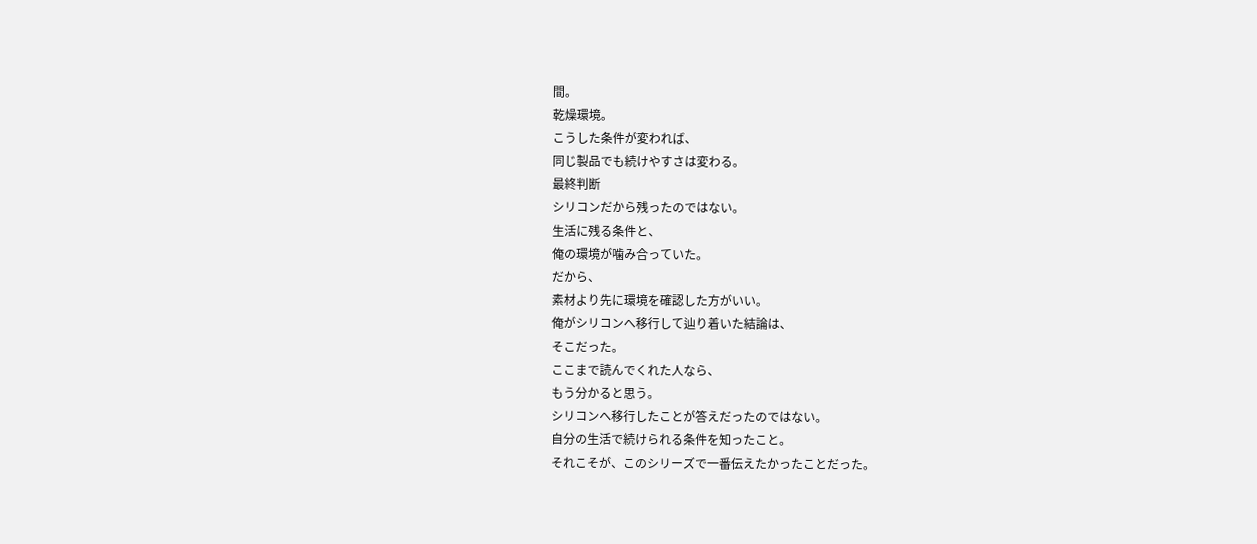間。
乾燥環境。
こうした条件が変われば、
同じ製品でも続けやすさは変わる。
最終判断
シリコンだから残ったのではない。
生活に残る条件と、
俺の環境が噛み合っていた。
だから、
素材より先に環境を確認した方がいい。
俺がシリコンへ移行して辿り着いた結論は、
そこだった。
ここまで読んでくれた人なら、
もう分かると思う。
シリコンへ移行したことが答えだったのではない。
自分の生活で続けられる条件を知ったこと。
それこそが、このシリーズで一番伝えたかったことだった。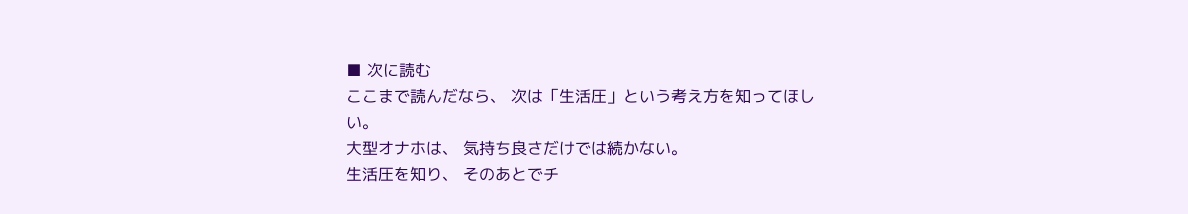■ 次に読む
ここまで読んだなら、 次は「生活圧」という考え方を知ってほしい。
大型オナホは、 気持ち良さだけでは続かない。
生活圧を知り、 そのあとでチ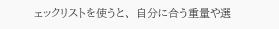ェックリストを使うと、 自分に合う重量や選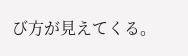び方が見えてくる。